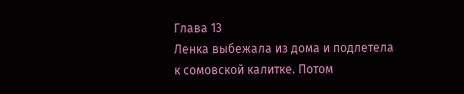Глава 13
Ленка выбежала из дома и подлетела к сомовской калитке. Потом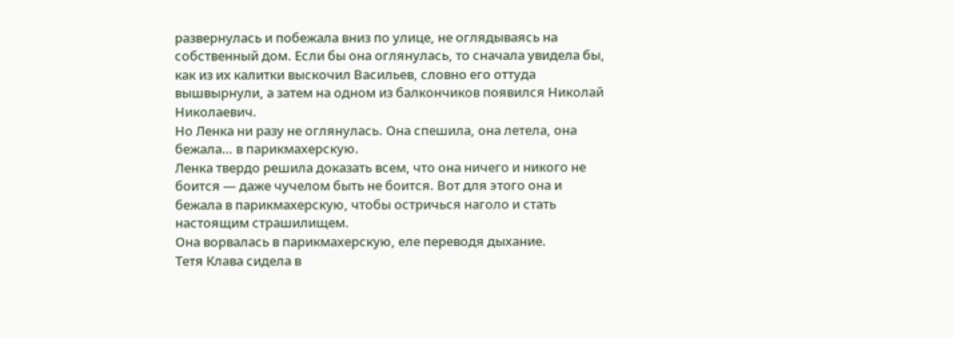развернулась и побежала вниз по улице, не оглядываясь на собственный дом. Если бы она оглянулась, то сначала увидела бы, как из их калитки выскочил Васильев, словно его оттуда вышвырнули, а затем на одном из балкончиков появился Николай Николаевич.
Но Ленка ни разу не оглянулась. Она спешила, она летела, она бежала… в парикмахерскую.
Ленка твердо решила доказать всем, что она ничего и никого не боится — даже чучелом быть не боится. Вот для этого она и бежала в парикмахерскую, чтобы остричься наголо и стать настоящим страшилищем.
Она ворвалась в парикмахерскую, еле переводя дыхание.
Тетя Клава сидела в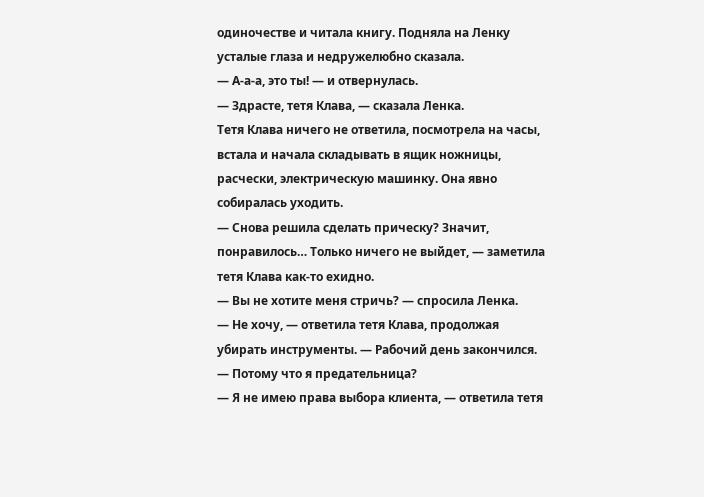одиночестве и читала книгу. Подняла на Ленку усталые глаза и недружелюбно сказала.
— А-а-а, это ты! — и отвернулась.
— Здрасте, тетя Клава, — сказала Ленка.
Тетя Клава ничего не ответила, посмотрела на часы, встала и начала складывать в ящик ножницы, расчески, электрическую машинку. Она явно собиралась уходить.
— Снова решила сделать прическу? Значит, понравилось… Только ничего не выйдет, — заметила тетя Клава как-то ехидно.
— Вы не хотите меня стричь? — спросила Ленка.
— Не хочу, — ответила тетя Клава, продолжая убирать инструменты. — Рабочий день закончился.
— Потому что я предательница?
— Я не имею права выбора клиента, — ответила тетя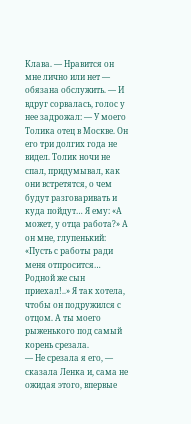Клава. — Нравится он мне лично или нет — обязана обслужить. — И вдруг сорвалась, голос у нее задрожал: — У моего Толика отец в Москве. Он его три долгих года не видел. Толик ночи не спал, придумывал, как они встретятся, о чем будут разговаривать и куда пойдут… Я ему: «А может, у отца работа?» А он мне, глупенький: «Пусть с работы ради меня отпросится… Родной же сын приехал!..» Я так хотела, чтобы он подружился с отцом. А ты моего рыженького под самый корень срезала.
— Не срезала я его, — сказала Ленка и, сама не ожидая этого, впервые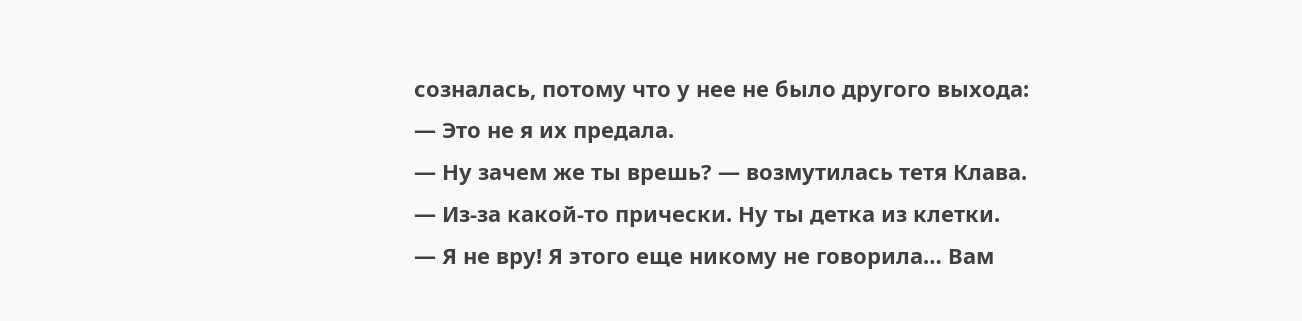созналась, потому что у нее не было другого выхода: — Это не я их предала.
— Ну зачем же ты врешь? — возмутилась тетя Клава. — Из-за какой-то прически. Ну ты детка из клетки.
— Я не вру! Я этого еще никому не говорила… Вам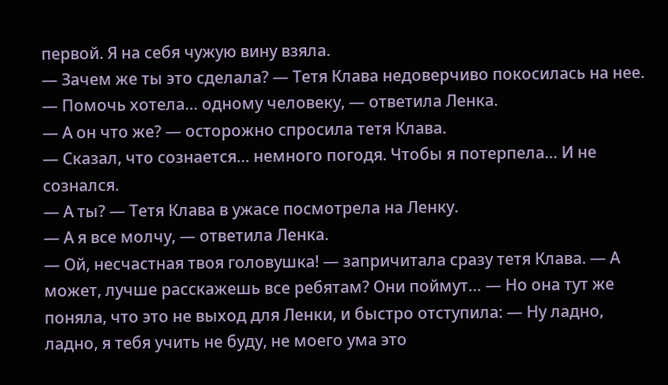первой. Я на себя чужую вину взяла.
— Зачем же ты это сделала? — Тетя Клава недоверчиво покосилась на нее.
— Помочь хотела… одному человеку, — ответила Ленка.
— А он что же? — осторожно спросила тетя Клава.
— Сказал, что сознается… немного погодя. Чтобы я потерпела… И не сознался.
— А ты? — Тетя Клава в ужасе посмотрела на Ленку.
— А я все молчу, — ответила Ленка.
— Ой, несчастная твоя головушка! — запричитала сразу тетя Клава. — А может, лучше расскажешь все ребятам? Они поймут… — Но она тут же поняла, что это не выход для Ленки, и быстро отступила: — Ну ладно, ладно, я тебя учить не буду, не моего ума это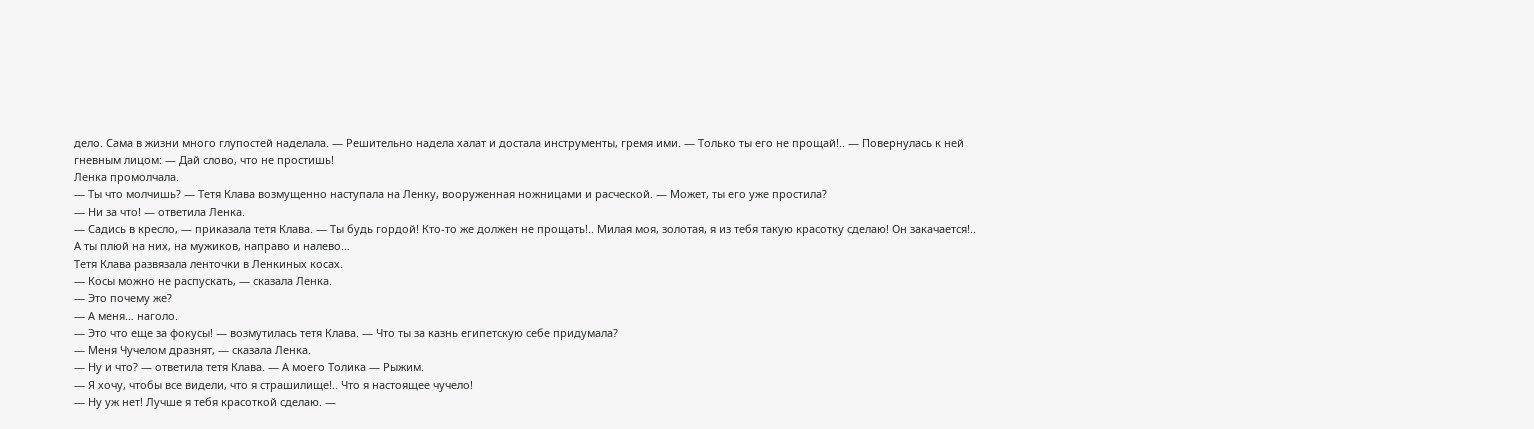дело. Сама в жизни много глупостей наделала. — Решительно надела халат и достала инструменты, гремя ими. — Только ты его не прощай!.. — Повернулась к ней гневным лицом: — Дай слово, что не простишь!
Ленка промолчала.
— Ты что молчишь? — Тетя Клава возмущенно наступала на Ленку, вооруженная ножницами и расческой. — Может, ты его уже простила?
— Ни за что! — ответила Ленка.
— Садись в кресло, — приказала тетя Клава. — Ты будь гордой! Кто-то же должен не прощать!.. Милая моя, золотая, я из тебя такую красотку сделаю! Он закачается!.. А ты плюй на них, на мужиков, направо и налево…
Тетя Клава развязала ленточки в Ленкиных косах.
— Косы можно не распускать, — сказала Ленка.
— Это почему же?
— А меня… наголо.
— Это что еще за фокусы! — возмутилась тетя Клава. — Что ты за казнь египетскую себе придумала?
— Меня Чучелом дразнят, — сказала Ленка.
— Ну и что? — ответила тетя Клава. — А моего Толика — Рыжим.
— Я хочу, чтобы все видели, что я страшилище!.. Что я настоящее чучело!
— Ну уж нет! Лучше я тебя красоткой сделаю. —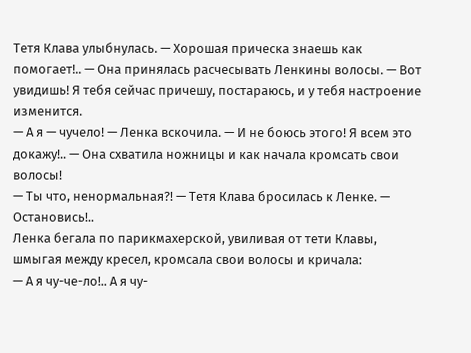Тетя Клава улыбнулась. — Хорошая прическа знаешь как помогает!.. — Она принялась расчесывать Ленкины волосы. — Вот увидишь! Я тебя сейчас причешу, постараюсь, и у тебя настроение изменится.
— А я — чучело! — Ленка вскочила. — И не боюсь этого! Я всем это докажу!.. — Она схватила ножницы и как начала кромсать свои волосы!
— Ты что, ненормальная?! — Тетя Клава бросилась к Ленке. — Остановись!..
Ленка бегала по парикмахерской, увиливая от тети Клавы, шмыгая между кресел, кромсала свои волосы и кричала:
— А я чу-че-ло!.. А я чу-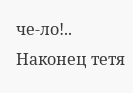че-ло!..
Наконец тетя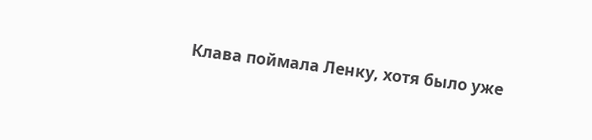Клава поймала Ленку, хотя было уже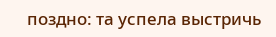поздно: та успела выстричь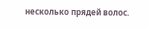несколько прядей волос.